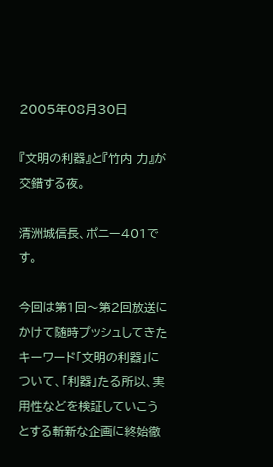2005年08月30日

『文明の利器』と『竹内 力』が交錯する夜。

清洲城信長、ポニー401です。

今回は第1回〜第2回放送にかけて随時プッシュしてきたキーワード「文明の利器」について、「利器」たる所以、実用性などを検証していこうとする斬新な企画に終始徹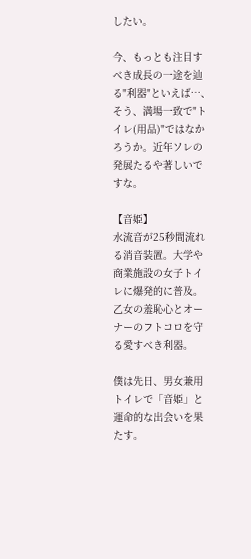したい。

今、もっとも注目すべき成長の一途を辿る"利器"といえば…、そう、満場一致で"トイレ(用品)"ではなかろうか。近年ソレの発展たるや著しいですな。

【音姫】
水流音が25秒間流れる消音装置。大学や商業施設の女子トイレに爆発的に普及。乙女の羞恥心とオーナーのフトコロを守る愛すべき利器。

僕は先日、男女兼用トイレで「音姫」と運命的な出会いを果たす。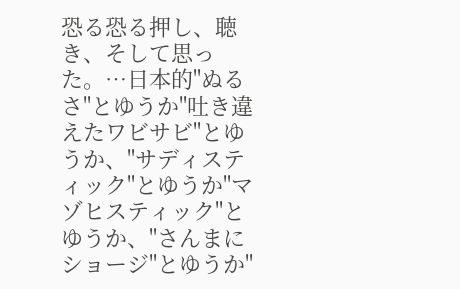恐る恐る押し、聴き、そして思った。…日本的"ぬるさ"とゆうか"吐き違えたワビサビ"とゆうか、"サディスティック"とゆうか"マゾヒスティック"とゆうか、"さんまにショージ"とゆうか"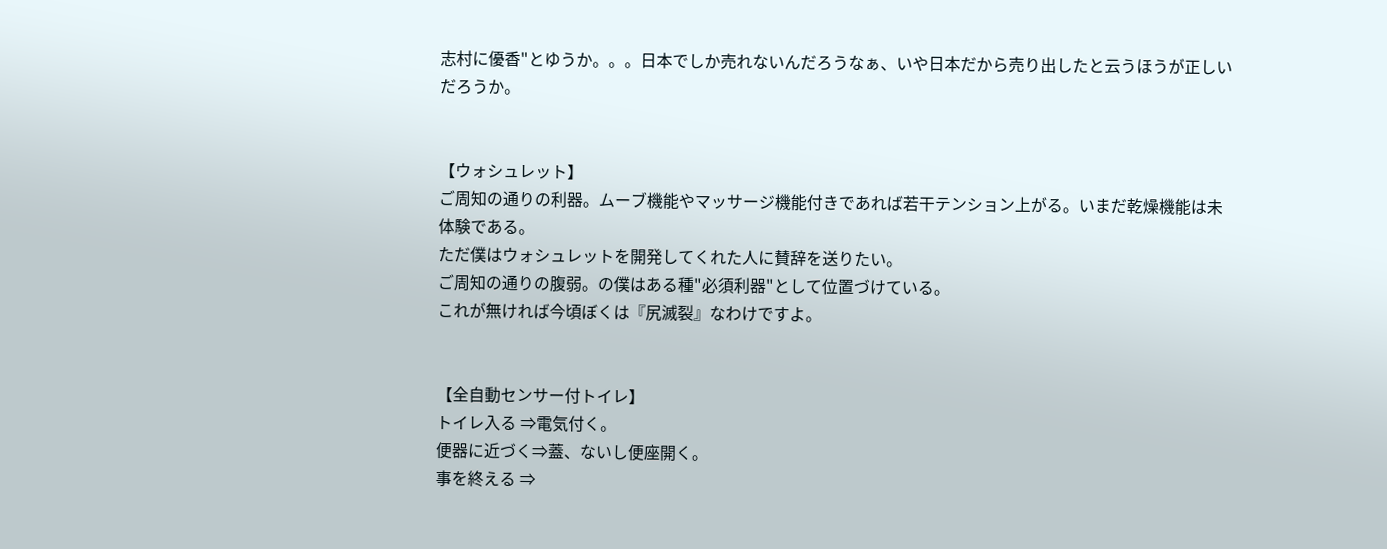志村に優香"とゆうか。。。日本でしか売れないんだろうなぁ、いや日本だから売り出したと云うほうが正しいだろうか。


【ウォシュレット】
ご周知の通りの利器。ムーブ機能やマッサージ機能付きであれば若干テンション上がる。いまだ乾燥機能は未体験である。
ただ僕はウォシュレットを開発してくれた人に賛辞を送りたい。
ご周知の通りの腹弱。の僕はある種"必須利器"として位置づけている。
これが無ければ今頃ぼくは『尻滅裂』なわけですよ。


【全自動センサー付トイレ】
トイレ入る ⇒電気付く。
便器に近づく⇒蓋、ないし便座開く。
事を終える ⇒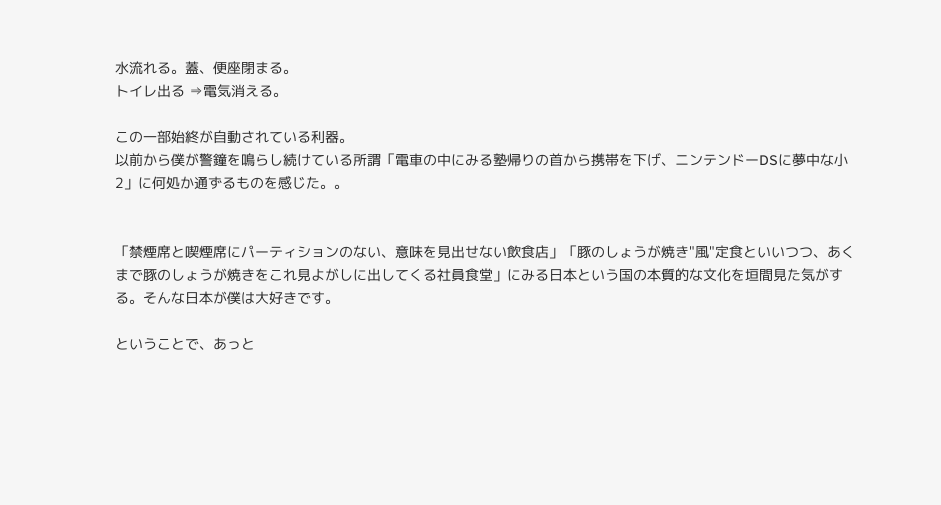水流れる。蓋、便座閉まる。
トイレ出る ⇒電気消える。

この一部始終が自動されている利器。
以前から僕が警鐘を鳴らし続けている所謂「電車の中にみる塾帰りの首から携帯を下げ、ニンテンドーDSに夢中な小2」に何処か通ずるものを感じた。。


「禁煙席と喫煙席にパーティションのない、意味を見出せない飲食店」「豚のしょうが焼き"風"定食といいつつ、あくまで豚のしょうが焼きをこれ見よがしに出してくる社員食堂」にみる日本という国の本質的な文化を垣間見た気がする。そんな日本が僕は大好きです。

ということで、あっと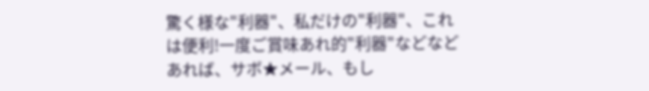驚く様な"利器"、私だけの"利器"、これは便利!一度ご賞味あれ的"利器"などなどあれば、サボ★メール、もし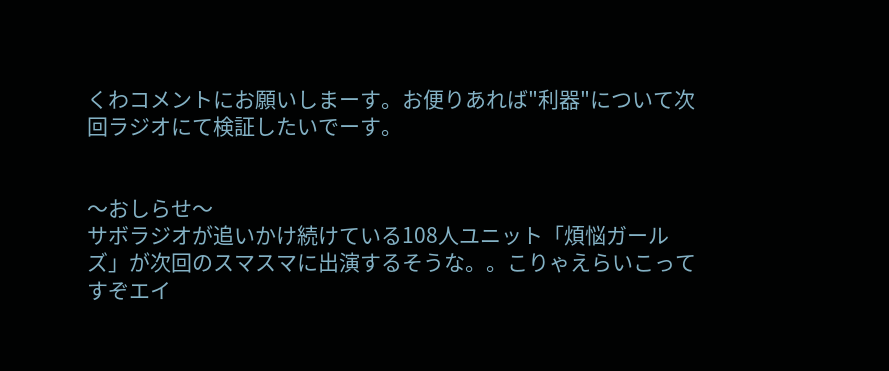くわコメントにお願いしまーす。お便りあれば"利器"について次回ラジオにて検証したいでーす。


〜おしらせ〜
サボラジオが追いかけ続けている108人ユニット「煩悩ガールズ」が次回のスマスマに出演するそうな。。こりゃえらいこってすぞエイ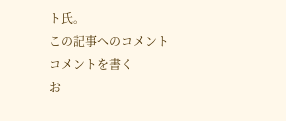ト氏。
この記事へのコメント
コメントを書く
お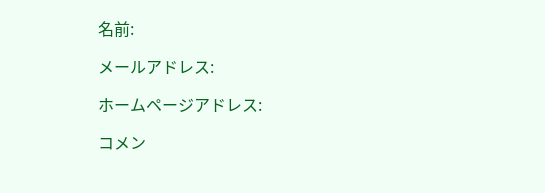名前:

メールアドレス:

ホームページアドレス:

コメン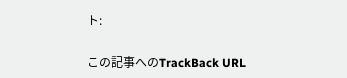ト:

この記事へのTrackBack URL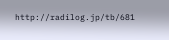http://radilog.jp/tb/681